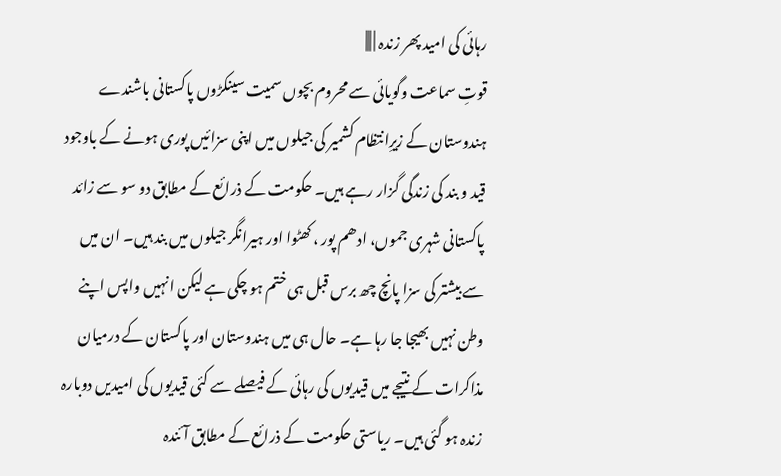رہائی کی امید پھر زندہ | |||
قوتِ سماعت وگویائی سے محروم بچوں سمیت سینکڑوں پاکستانی باشندے ہندوستان کے زیرِانتظام کشمیر کی جیلوں میں اپنی سزائیں پوری ہونے کے باوجود قید و بند کی زندگی گزار رہے ہيں۔ حکومت کے ذرائع کے مطابق دو سو سے زائد پاکستانی شہری جموں، ادھم پور ، کھٹوا اور ہیرانگر جیلوں میں بند ہیں۔ ان میں سے بیشتر کی سزا پانچ چھ برس قبل ہی ختم ہو چکی ہے لیکن انہیں واپس اپنے وطن نہیں بھیجا جا رہا ہے۔ حال ہی میں ہندوستان اور پاکستان کے درمیان مذاکرات کے نتیجے میں قیدیوں کی رہائی کے فیصلے سے کئی قیدیوں کی امیدیں دوبارہ زندہ ہو گئی ہیں۔ ریاستی حکومت کے ذرائع کے مطابق آئندہ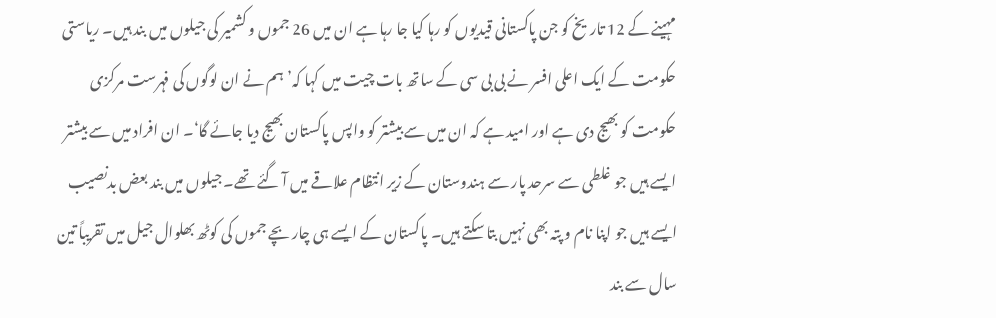مہینے کے 12 تاریخ کو جن پاکستانی قیدیوں کو رہا کیا جا رہا ہے ان میں 26 جموں و کشمیر کی جیلوں میں بند ہیں۔ ریاستی حکومت کے ایک اعلی افسر نے بی بی سی کے ساتھ بات چیت میں کہا کہ’ ہم نے ان لوگوں کی فہرست مرکزی حکومت کو بھیج دی ہے اور امید ہے کہ ان میں سے بیشتر کو واپس پاکستان بھیج دیا جائے گا‘۔ ان افراد میں سے بیشتر ایسے ہیں جو غلطی سے سرحد پار سے ہندوستان کے زیر انتظام علاقے میں آ گئے تھے۔ جیلوں میں بند بعض بدنصیب ایسے ہیں جو اپنا نام و پتہ بھی نہیں بتا سکتے ہیں۔ پاکستان کے ایسے ہی چار بچے جموں کی کوٹھ بھلوال جیل میں تقریباً تین سال سے بند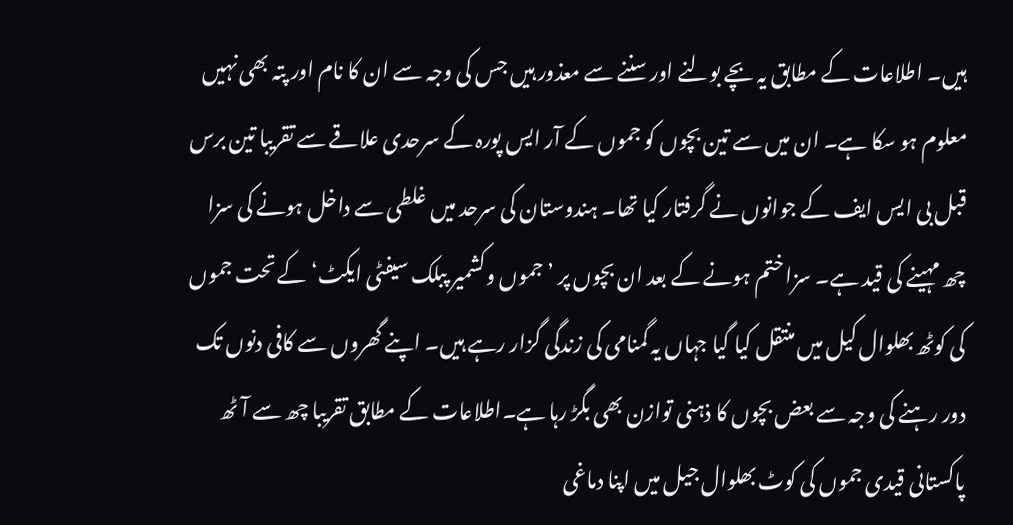ہیں۔ اطلاعات کے مطابق یہ بچے بولنے اور سننے سے معذور ہیں جس کی وجہ سے ان کا نام اور پتہ بھی نہیں معلوم ہو سکا ہے۔ ان میں سے تین بچوں کو جموں کے آر ایس پورہ کے سرحدی علاقے سے تقریبا تین برس قبل بی ایس ایف کے جوانوں نے گرفتار کیا تھا۔ ہندوستان کی سرحد میں غلطی سے داخل ہونے کی سزا چھ مہینے کی قید ہے۔ سزا ختم ہونے کے بعد ان بچوں پر ’جموں وکشمیر پبلک سیفٹی ایکٹ‘ کے تحت جموں کی کوٹھ بھلوال کیل میں منتقل کیا گیا جہاں یہ گمنامی کی زندگی گزار رہے ہیں۔ اپنے گھروں سے کافی دنوں تک دور رہنے کی وجہ سے بعض بچوں کا ذہنی توازن بھی بگڑ رہا ہے۔اطلاعات کے مطابق تقریبا چھ سے آٹھ پاکستانی قیدی جموں کی کوٹ بھلوال جیل میں اپنا دماغی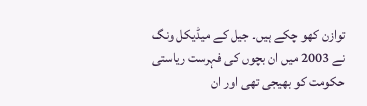توازن کھو چکے ہیں۔ جیل کے میڈیکل ونگ نے 2003 میں ان بچوں کی فہرست ریاستی حکومت کو بھیجی تھی اور ان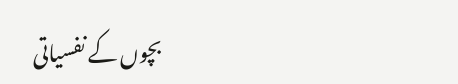بچوں کے نفسیاتی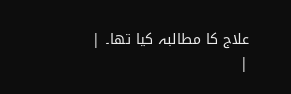علاج کا مطالبہ کیا تھا۔ |
|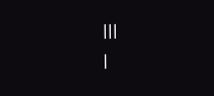|||
|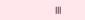|||